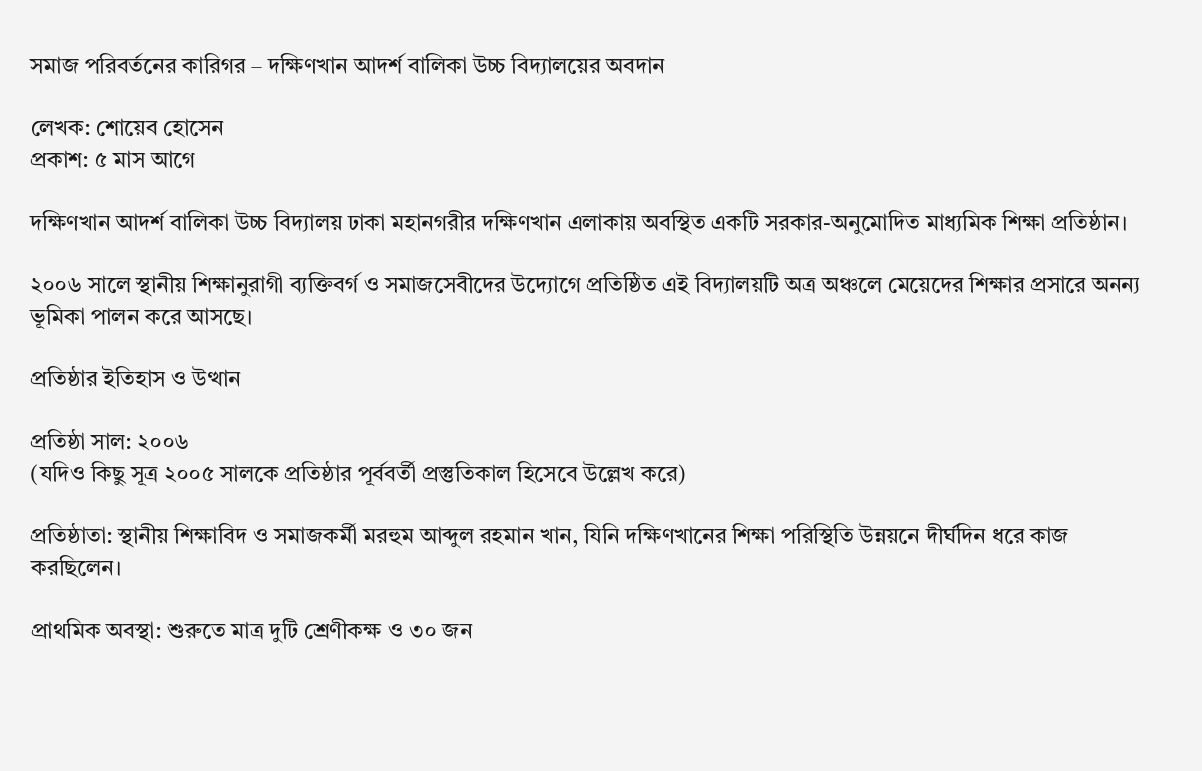সমাজ পরিবর্তনের কারিগর – দক্ষিণখান আদর্শ বালিকা উচ্চ বিদ্যালয়ের অবদান

লেখক: শোয়েব হোসেন
প্রকাশ: ৫ মাস আগে

দক্ষিণখান আদর্শ বালিকা উচ্চ বিদ্যালয় ঢাকা মহানগরীর দক্ষিণখান এলাকায় অবস্থিত একটি সরকার-অনুমোদিত মাধ্যমিক শিক্ষা প্রতিষ্ঠান।

২০০৬ সালে স্থানীয় শিক্ষানুরাগী ব্যক্তিবর্গ ও সমাজসেবীদের উদ্যোগে প্রতিষ্ঠিত এই বিদ্যালয়টি অত্র অঞ্চলে মেয়েদের শিক্ষার প্রসারে অনন্য ভূমিকা পালন করে আসছে।

প্রতিষ্ঠার ইতিহাস ও উত্থান

প্রতিষ্ঠা সাল: ২০০৬
(যদিও কিছু সূত্র ২০০৫ সালকে প্রতিষ্ঠার পূর্ববর্তী প্রস্তুতিকাল হিসেবে উল্লেখ করে)

প্রতিষ্ঠাতা: স্থানীয় শিক্ষাবিদ ও সমাজকর্মী মরহুম আব্দুল রহমান খান, যিনি দক্ষিণখানের শিক্ষা পরিস্থিতি উন্নয়নে দীর্ঘদিন ধরে কাজ করছিলেন।

প্রাথমিক অবস্থা: শুরুতে মাত্র দুটি শ্রেণীকক্ষ ও ৩০ জন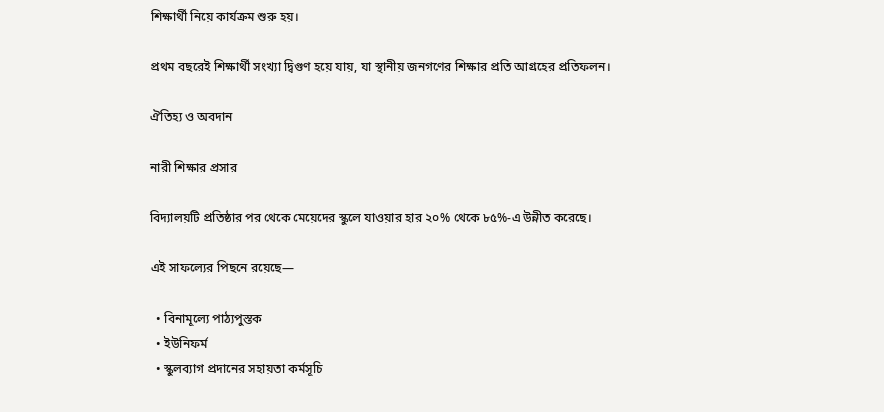শিক্ষার্থী নিয়ে কার্যক্রম শুরু হয়।

প্রথম বছরেই শিক্ষার্থী সংখ্যা দ্বিগুণ হয়ে যায়, যা স্থানীয় জনগণের শিক্ষার প্রতি আগ্রহের প্রতিফলন।

ঐতিহ্য ও অবদান

নারী শিক্ষার প্রসার

বিদ্যালয়টি প্রতিষ্ঠার পর থেকে মেয়েদের স্কুলে যাওয়ার হার ২০% থেকে ৮৫%-এ উন্নীত করেছে।

এই সাফল্যের পিছনে রয়েছে—

  • বিনামূল্যে পাঠ্যপুস্তক
  • ইউনিফর্ম
  • স্কুলব্যাগ প্রদানের সহায়তা কর্মসূচি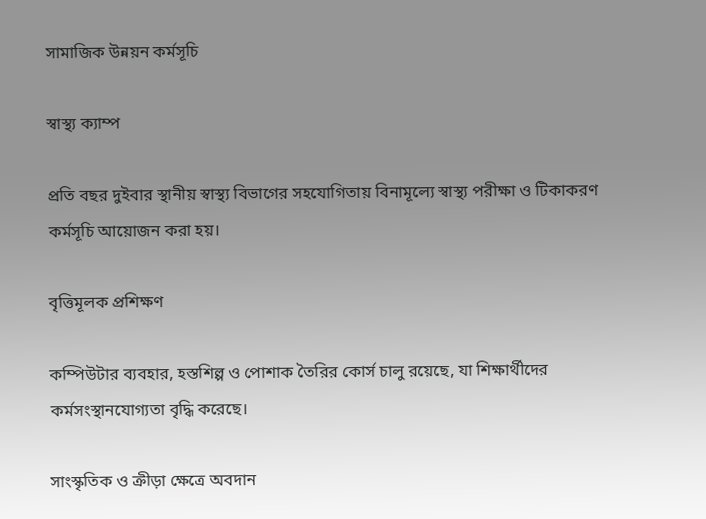সামাজিক উন্নয়ন কর্মসূচি

স্বাস্থ্য ক্যাম্প

প্রতি বছর দুইবার স্থানীয় স্বাস্থ্য বিভাগের সহযোগিতায় বিনামূল্যে স্বাস্থ্য পরীক্ষা ও টিকাকরণ কর্মসূচি আয়োজন করা হয়।

বৃত্তিমূলক প্রশিক্ষণ

কম্পিউটার ব্যবহার, হস্তশিল্প ও পোশাক তৈরির কোর্স চালু রয়েছে, যা শিক্ষার্থীদের কর্মসংস্থানযোগ্যতা বৃদ্ধি করেছে।

সাংস্কৃতিক ও ক্রীড়া ক্ষেত্রে অবদান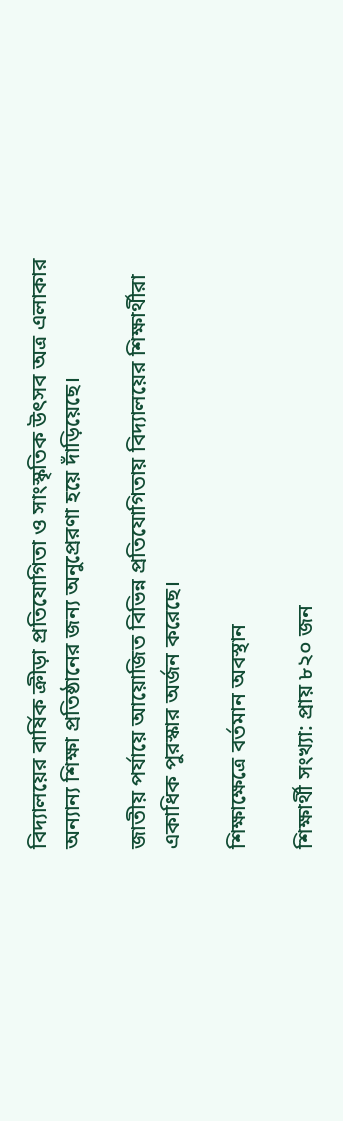বিদ্যালয়ের বার্ষিক ক্রীড়া প্রতিযোগিতা ও সাংস্কৃতিক উৎসব অত্র এলাকার অন্যান্য শিক্ষা প্রতিষ্ঠানের জন্য অনুপ্রেরণা হয়ে দাঁড়িয়েছে।

জাতীয় পর্যায়ে আয়োজিত বিভিন্ন প্রতিযোগিতায় বিদ্যালয়ের শিক্ষার্থীরা একাধিক পুরস্কার অর্জন করেছে।

শিক্ষাক্ষেত্রে বর্তমান অবস্থান

শিক্ষার্থী সংখ্যা: প্রায় ৮২০ জন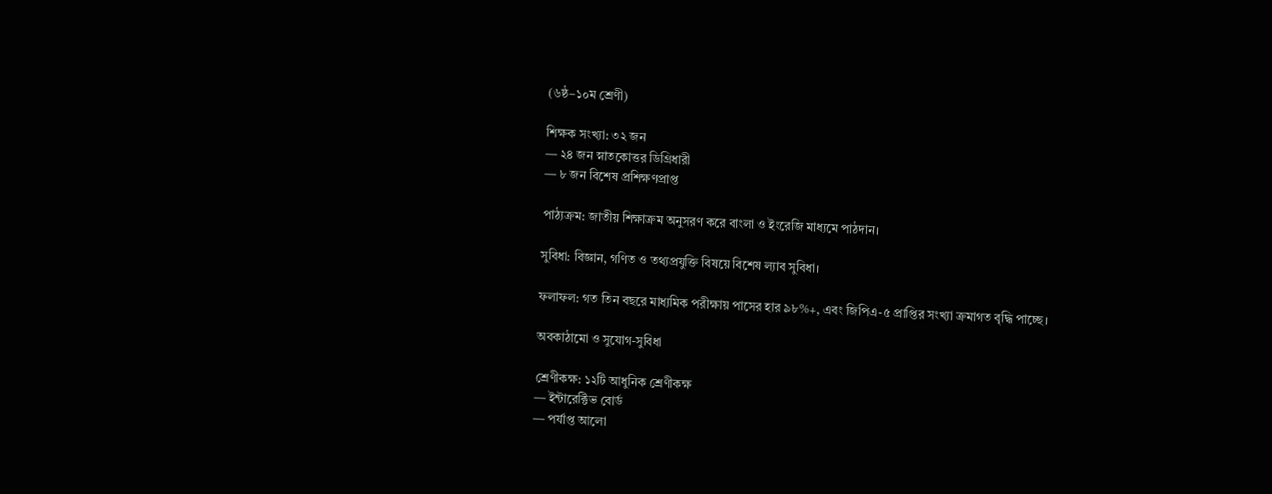(৬ষ্ঠ–১০ম শ্রেণী)

শিক্ষক সংখ্যা: ৩২ জন
— ২৪ জন স্নাতকোত্তর ডিগ্রিধারী
— ৮ জন বিশেষ প্রশিক্ষণপ্রাপ্ত

পাঠ্যক্রম: জাতীয় শিক্ষাক্রম অনুসরণ করে বাংলা ও ইংরেজি মাধ্যমে পাঠদান।

সুবিধা: বিজ্ঞান, গণিত ও তথ্যপ্রযুক্তি বিষয়ে বিশেষ ল্যাব সুবিধা।

ফলাফল: গত তিন বছরে মাধ্যমিক পরীক্ষায় পাসের হার ৯৮%+, এবং জিপিএ-৫ প্রাপ্তির সংখ্যা ক্রমাগত বৃদ্ধি পাচ্ছে।

অবকাঠামো ও সুযোগ-সুবিধা

শ্রেণীকক্ষ: ১২টি আধুনিক শ্রেণীকক্ষ
— ইন্টারেক্টিভ বোর্ড
— পর্যাপ্ত আলো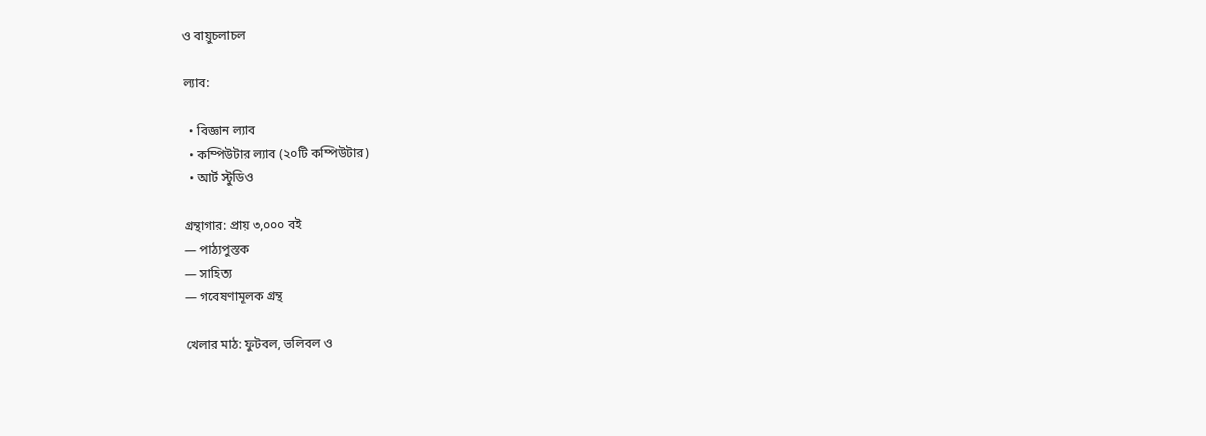ও বায়ুচলাচল

ল্যাব:

  • বিজ্ঞান ল্যাব
  • কম্পিউটার ল্যাব (২০টি কম্পিউটার)
  • আর্ট স্টুডিও

গ্রন্থাগার: প্রায় ৩,০০০ বই
— পাঠ্যপুস্তক
— সাহিত্য
— গবেষণামূলক গ্রন্থ

খেলার মাঠ: ফুটবল, ভলিবল ও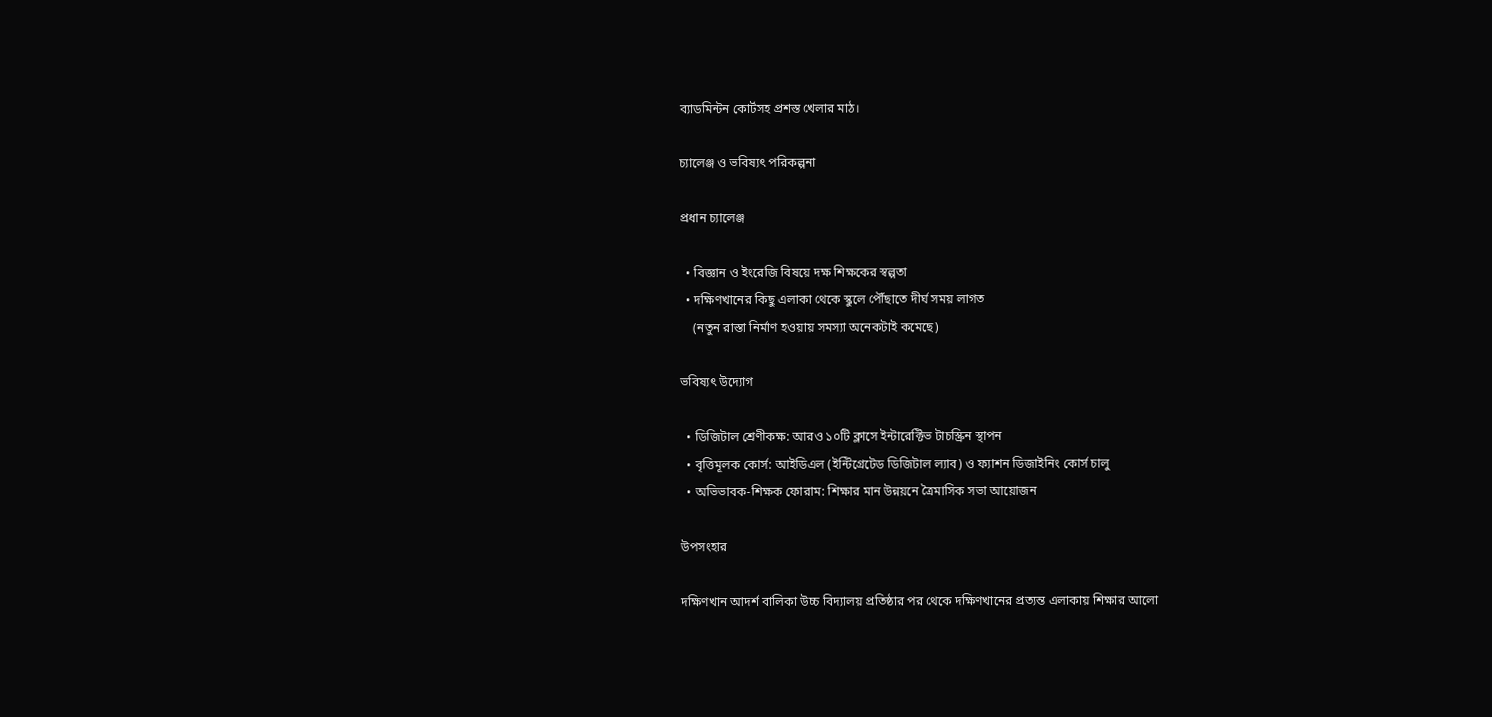ব্যাডমিন্টন কোর্টসহ প্রশস্ত খেলার মাঠ।

চ্যালেঞ্জ ও ভবিষ্যৎ পরিকল্পনা

প্রধান চ্যালেঞ্জ

  • বিজ্ঞান ও ইংরেজি বিষয়ে দক্ষ শিক্ষকের স্বল্পতা
  • দক্ষিণখানের কিছু এলাকা থেকে স্কুলে পৌঁছাতে দীর্ঘ সময় লাগত
    (নতুন রাস্তা নির্মাণ হওয়ায় সমস্যা অনেকটাই কমেছে)

ভবিষ্যৎ উদ্যোগ

  • ডিজিটাল শ্রেণীকক্ষ: আরও ১০টি ক্লাসে ইন্টারেক্টিভ টাচস্ক্রিন স্থাপন
  • বৃত্তিমূলক কোর্স: আইডিএল (ইন্টিগ্রেটেড ডিজিটাল ল্যাব) ও ফ্যাশন ডিজাইনিং কোর্স চালু
  • অভিভাবক-শিক্ষক ফোরাম: শিক্ষার মান উন্নয়নে ত্রৈমাসিক সভা আয়োজন

উপসংহার

দক্ষিণখান আদর্শ বালিকা উচ্চ বিদ্যালয় প্রতিষ্ঠার পর থেকে দক্ষিণখানের প্রত্যন্ত এলাকায় শিক্ষার আলো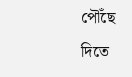পৌঁছে দিতে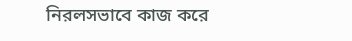নিরলসভাবে কাজ করে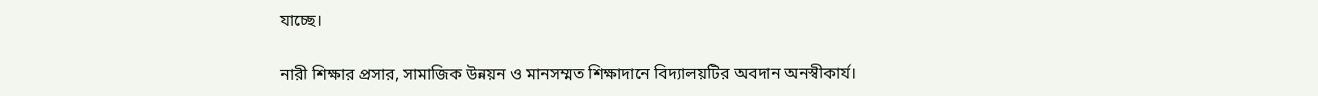যাচ্ছে।

নারী শিক্ষার প্রসার, সামাজিক উন্নয়ন ও মানসম্মত শিক্ষাদানে বিদ্যালয়টির অবদান অনস্বীকার্য।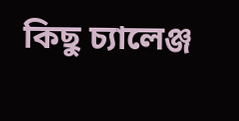কিছু চ্যালেঞ্জ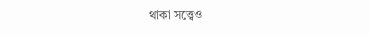থাকা সত্ত্বেও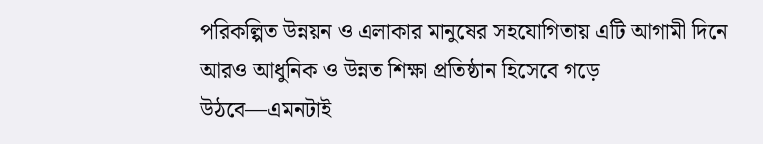পরিকল্পিত উন্নয়ন ও এলাকার মানুষের সহযোগিতায় এটি আগামী দিনে আরও আধুনিক ও উন্নত শিক্ষা প্রতিষ্ঠান হিসেবে গড়ে উঠবে—এমনটাই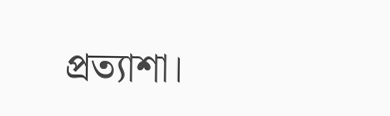প্রত্যাশা।